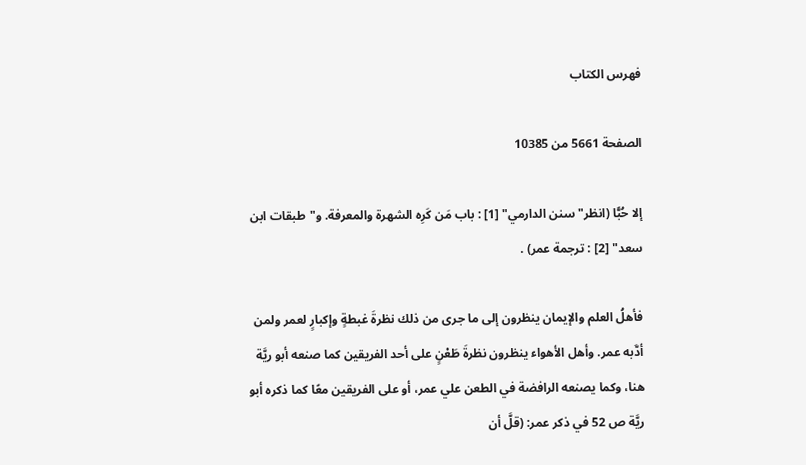فهرس الكتاب

الصفحة 5661 من 10385

إلا حُبًّا (انظر"سنن الدارمي" [1] : باب مَن كَرِه الشهرة والمعرفة. و"طبقات ابن سعد" [2] : ترجمة عمر) .

فأهلُ العلم والإيمان ينظرون إلى ما جرى من ذلك نظرةَ غبطةٍ وإكبارٍ لعمر ولمن أدَّبه عمر. وأهل الأهواء ينظرون نظرةَ طَعْنٍ على أحد الفريقين كما صنعه أبو ريَّة هنا، وكما يصنعه الرافضة في الطعن علي عمر، أو على الفريقين معًا كما ذكره أبو ريَّة ص 52 في ذكر عمر: (قلَّ أن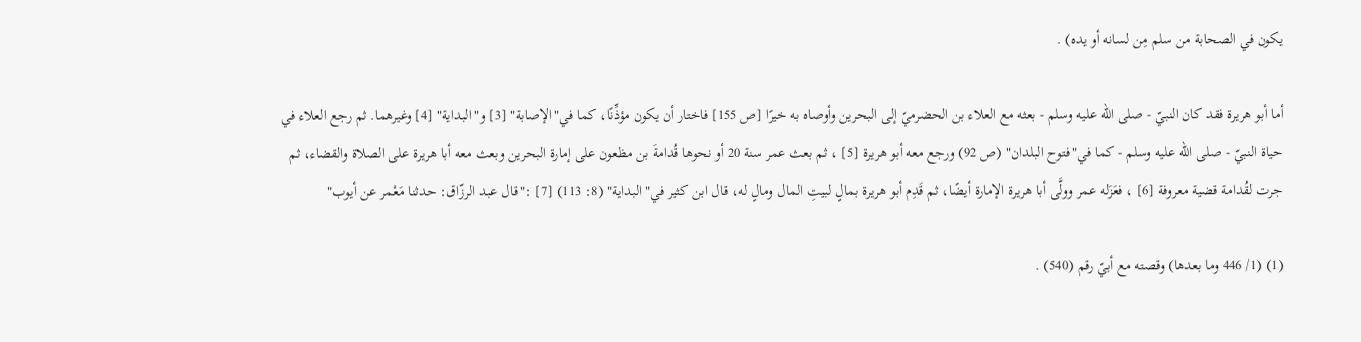يكون في الصحابة من سلم مِن لسانه أو يده) .

أما أبو هريرة فقد كان النبيّ - صلى الله عليه وسلم - بعثه مع العلاء بن الحضرميّ إلى البحرين وأوصاه به خيرًا [ص 155] فاختار أن يكون مؤذِّنًا، كما في"الإصابة" [3] و"البداية" [4] وغيرهما. ثم رجع العلاء في حياة النبيّ - صلى الله عليه وسلم - كما في"فتوح البلدان" (ص 92) ورجع معه أبو هريرة [5] ، ثم بعث عمر سنة 20 أو نحوها قُدامةَ بن مظعون على إمارة البحرين وبعث معه أبا هريرة على الصلاة والقضاء، ثم جرت لقُدامة قضية معروفة [6] ، فعَزَله عمر وولَّى أبا هريرة الإمارة أيضًا، ثم قَدِم أبو هريرة بمالٍ لبيتِ المال ومالٍ له، قال ابن كثير في"البداية" (8: 113) [7] :"قال عبد الرزّاق: حدثنا مَعْمر عن أيوب"

(1) (1/ 446 وما بعدها) وقصته مع أبيّ رقم (540) .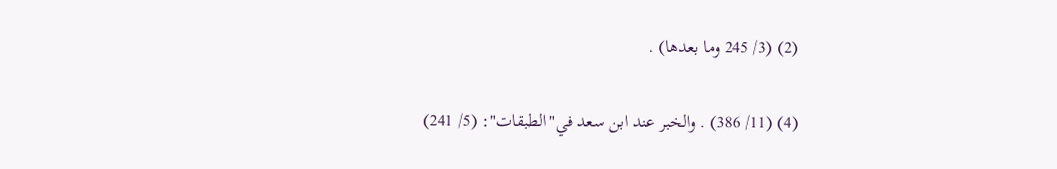(2) (3/ 245 وما بعدها) .

(4) (11/ 386) . والخبر عند ابن سعد في"الطبقات": (5/ 241)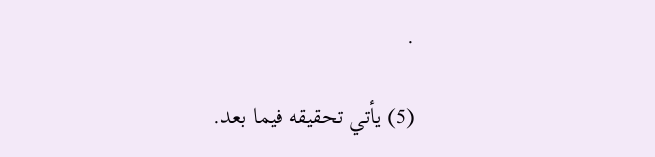.

(5) يأتي تحقيقه فيما بعد.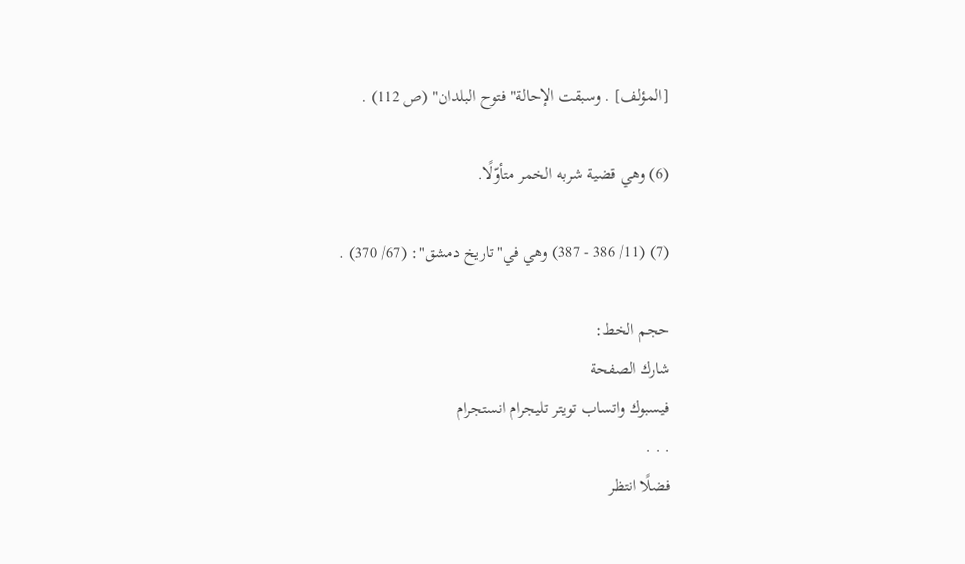[المؤلف] . وسبقت الإحالة"فتوح البلدان" (ص 112) .

(6) وهي قضية شربه الخمر متأوّلًا.

(7) (11/ 386 - 387) وهي في"تاريخ دمشق": (67/ 370) .

حجم الخط:
شارك الصفحة
فيسبوك واتساب تويتر تليجرام انستجرام
. . .
فضلًا انتظر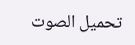تحميل الصوت